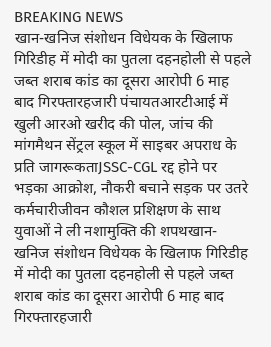BREAKING NEWS
खान-खनिज संशोधन विधेयक के खिलाफ गिरिडीह में मोदी का पुतला दहनहोली से पहले जब्त शराब कांड का दूसरा आरोपी 6 माह बाद गिरफ्तारहजारी पंचायतआरटीआई में खुली आरओ खरीद की पोल, जांच की मांगमैथन सेंट्रल स्कूल में साइबर अपराध के प्रति जागरूकताJSSC-CGL रद्द होने पर भड़का आक्रोश, नौकरी बचाने सड़क पर उतरे कर्मचारीजीवन कौशल प्रशिक्षण के साथ युवाओं ने ली नशामुक्ति की शपथखान-खनिज संशोधन विधेयक के खिलाफ गिरिडीह में मोदी का पुतला दहनहोली से पहले जब्त शराब कांड का दूसरा आरोपी 6 माह बाद गिरफ्तारहजारी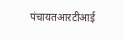पंचायतआरटीआई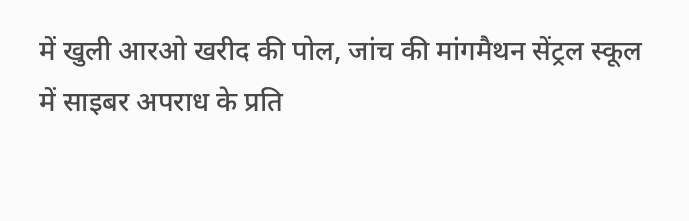में खुली आरओ खरीद की पोल, जांच की मांगमैथन सेंट्रल स्कूल में साइबर अपराध के प्रति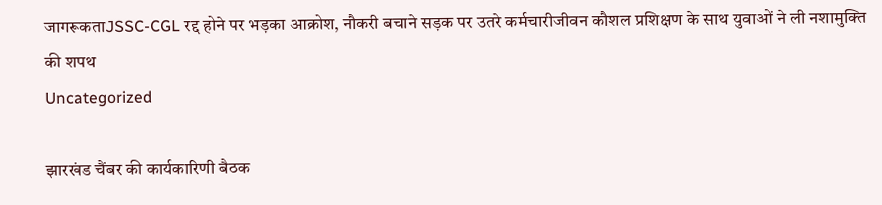जागरूकताJSSC-CGL रद्द होने पर भड़का आक्रोश, नौकरी बचाने सड़क पर उतरे कर्मचारीजीवन कौशल प्रशिक्षण के साथ युवाओं ने ली नशामुक्ति की शपथ
Uncategorized

झारखंड चैंबर की कार्यकारिणी बैठक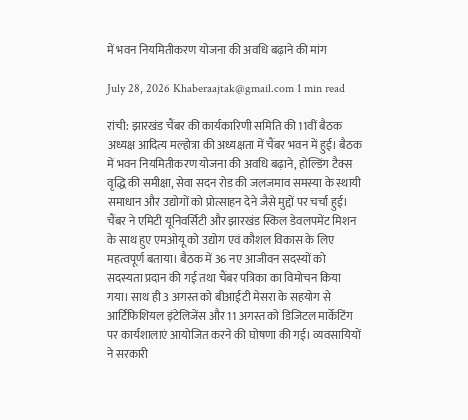में भवन नियमितीकरण योजना की अवधि बढ़ाने की मांग

July 28, 2026 Khaberaajtak@gmail.com 1 min read

रांची: झारखंड चैंबर की कार्यकारिणी समिति की 11वीं बैठक अध्यक्ष आदित्य मल्होत्रा की अध्यक्षता में चैंबर भवन में हुई। बैठक में भवन नियमितीकरण योजना की अवधि बढ़ाने, होल्डिंग टैक्स वृद्धि की समीक्षा, सेवा सदन रोड की जलजमाव समस्या के स्थायी समाधान और उद्योगों को प्रोत्साहन देने जैसे मुद्दों पर चर्चा हुई। चैंबर ने एमिटी यूनिवर्सिटी और झारखंड स्किल डेवलपमेंट मिशन के साथ हुए एमओयू को उद्योग एवं कौशल विकास के लिए महत्वपूर्ण बताया। बैठक में 36 नए आजीवन सदस्यों को सदस्यता प्रदान की गई तथा चैंबर पत्रिका का विमोचन किया गया। साथ ही 3 अगस्त को बीआईटी मेसरा के सहयोग से आर्टिफिशियल इंटेलिजेंस और 11 अगस्त को डिजिटल मार्केटिंग पर कार्यशालाएं आयोजित करने की घोषणा की गई। व्यवसायियों ने सरकारी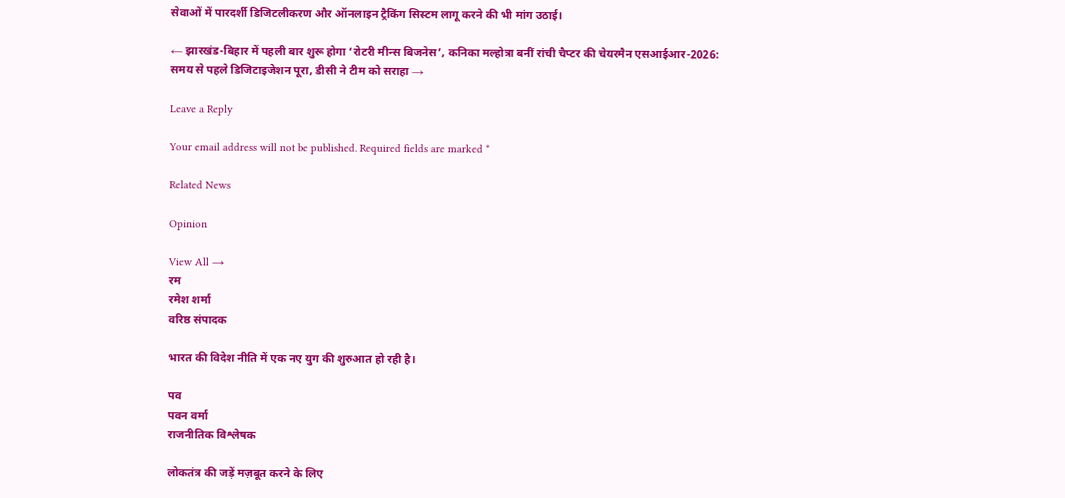सेवाओं में पारदर्शी डिजिटलीकरण और ऑनलाइन ट्रैकिंग सिस्टम लागू करने की भी मांग उठाई।

← झारखंड-बिहार में पहली बार शुरू होगा ‘रोटरी मीन्स बिजनेस’, कनिका मल्होत्रा बनीं रांची चैप्टर की चेयरमैन एसआईआर-2026: समय से पहले डिजिटाइजेशन पूरा, डीसी ने टीम को सराहा →

Leave a Reply

Your email address will not be published. Required fields are marked *

Related News

Opinion

View All →
रम
रमेश शर्मा
वरिष्ठ संपादक

भारत की विदेश नीति में एक नए युग की शुरुआत हो रही है।

पव
पवन वर्मा
राजनीतिक विश्लेषक

लोकतंत्र की जड़ें मज़बूत करने के लिए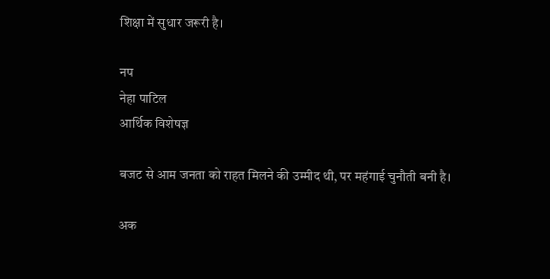शिक्षा में सुधार जरूरी है।

नप
नेहा पाटिल
आर्थिक विशेषज्ञ

बजट से आम जनता को राहत मिलने की उम्मीद थी, पर महंगाई चुनौती बनी है।

अक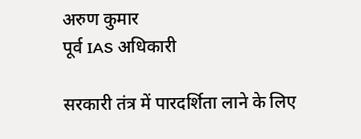अरुण कुमार
पूर्व IAS अधिकारी

सरकारी तंत्र में पारदर्शिता लाने के लिए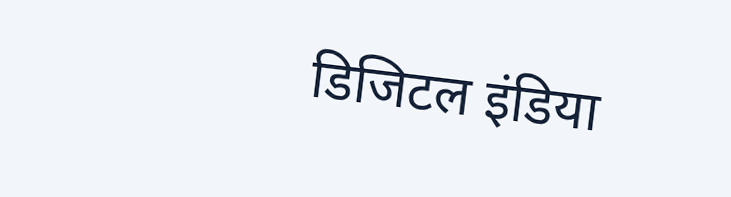डिजिटल इंडिया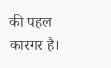की पहल कारगर है।